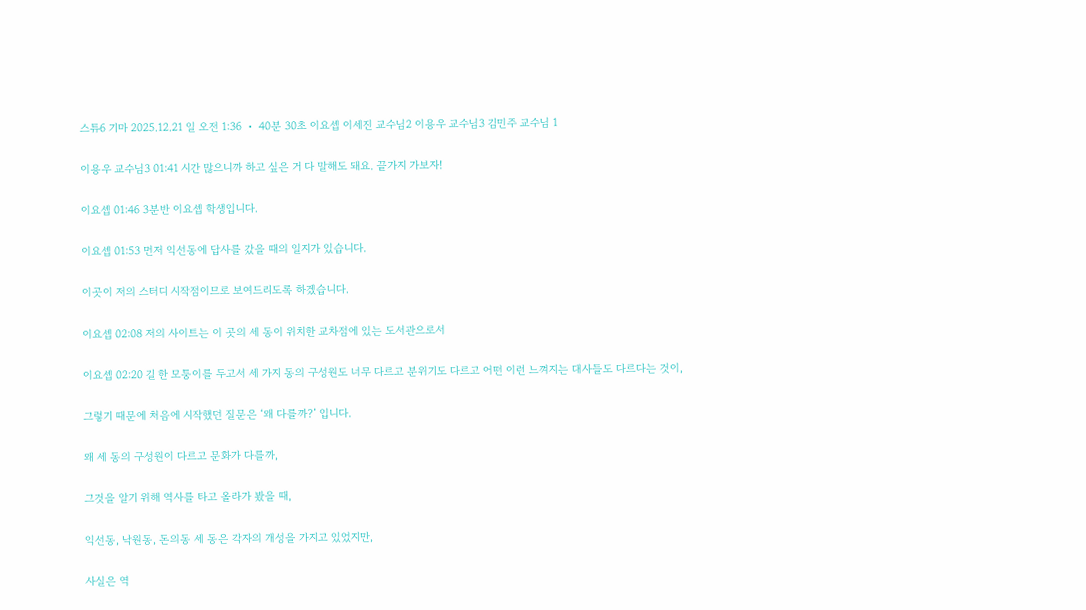스튜6 기마 2025.12.21 일 오전 1:36 ・ 40분 30초 이요셉 이세진 교수님2 이용우 교수님3 김민주 교수님 1

이용우 교수님3 01:41 시간 많으니까 하고 싶은 거 다 말해도 돼요. 끝가지 가보자!

이요셉 01:46 3분반 이요셉 학생입니다.

이요셉 01:53 먼저 익선동에 답사를 갔을 때의 일지가 있습니다.

이곳이 저의 스터디 시작점이므로 보여드리도록 하겠습니다.

이요셉 02:08 저의 사이트는 이 곳의 세 동이 위치한 교차점에 있는 도서관으로서

이요셉 02:20 길 한 모퉁이를 두고서 세 가지 동의 구성원도 너무 다르고 분위기도 다르고 어떤 이런 느껴지는 대사들도 다르다는 것이,

그렇기 때문에 처음에 시작했던 질문은 ‘왜 다를까?’ 입니다.

왜 세 동의 구성원이 다르고 문화가 다를까,

그것을 알기 위해 역사를 타고 올라가 봤을 때,

익선동, 낙원동, 돈의동 세 동은 각자의 개성을 가지고 있었지만,

사실은 역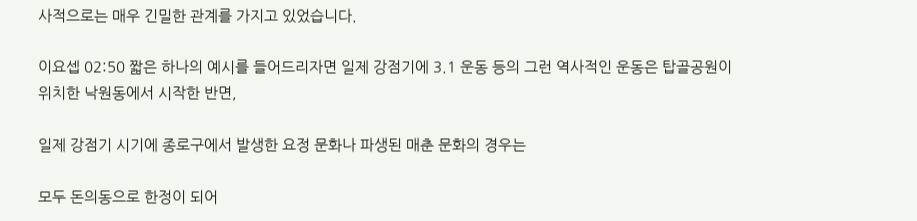사적으로는 매우 긴밀한 관계를 가지고 있었습니다.

이요셉 02:50 짧은 하나의 예시를 들어드리자면 일제 강점기에 3.1 운동 등의 그런 역사적인 운동은 탑골공원이 위치한 낙원동에서 시작한 반면,

일제 강점기 시기에 종로구에서 발생한 요정 문화나 파생된 매춘 문화의 경우는

모두 돈의동으로 한정이 되어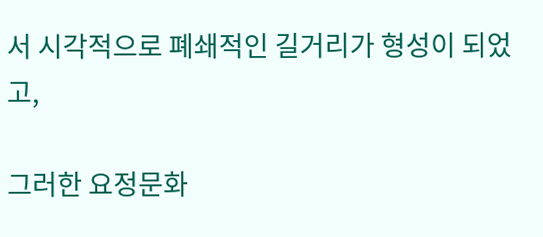서 시각적으로 폐쇄적인 길거리가 형성이 되었고,

그러한 요정문화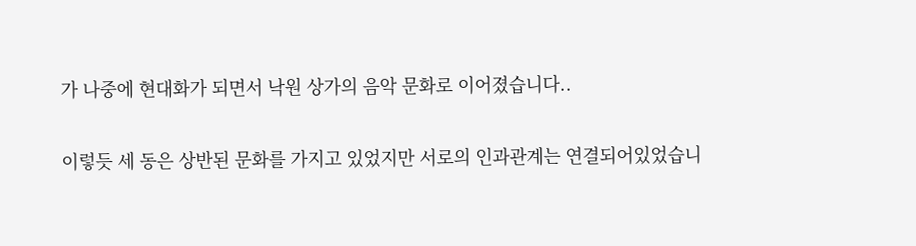가 나중에 현대화가 되면서 낙원 상가의 음악 문화로 이어졌습니다..

이렇듯 세 동은 상반된 문화를 가지고 있었지만 서로의 인과관계는 연결되어있었습니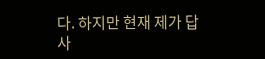다. 하지만 현재 제가 답사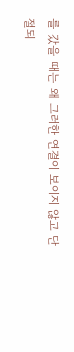를 갔을 때는 왜 그러한 연결이 보이지 않고 단절되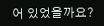어 있었을까요?